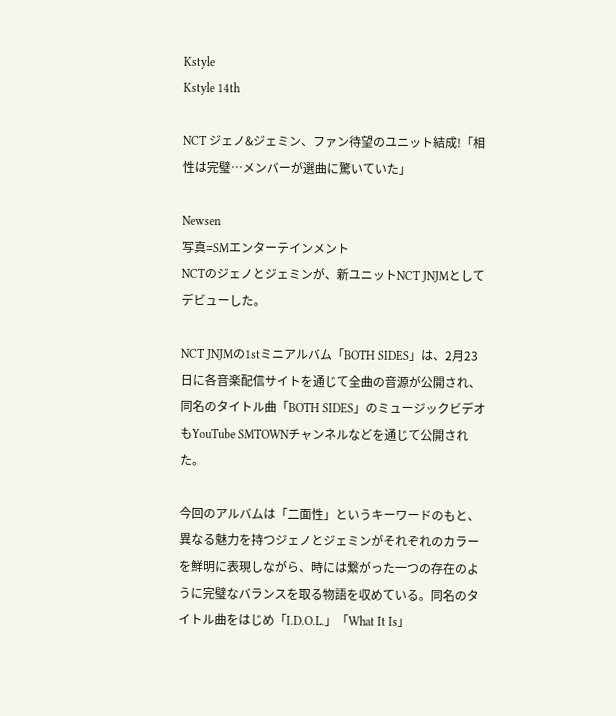Kstyle
Kstyle 14th

NCT ジェノ&ジェミン、ファン待望のユニット結成!「相性は完璧…メンバーが選曲に驚いていた」

Newsen
写真=SMエンターテインメント
NCTのジェノとジェミンが、新ユニットNCT JNJMとしてデビューした。

NCT JNJMの1stミニアルバム「BOTH SIDES」は、2月23日に各音楽配信サイトを通じて全曲の音源が公開され、同名のタイトル曲「BOTH SIDES」のミュージックビデオもYouTube SMTOWNチャンネルなどを通じて公開された。

今回のアルバムは「二面性」というキーワードのもと、異なる魅力を持つジェノとジェミンがそれぞれのカラーを鮮明に表現しながら、時には繋がった一つの存在のように完璧なバランスを取る物語を収めている。同名のタイトル曲をはじめ「I.D.O.L.」「What It Is」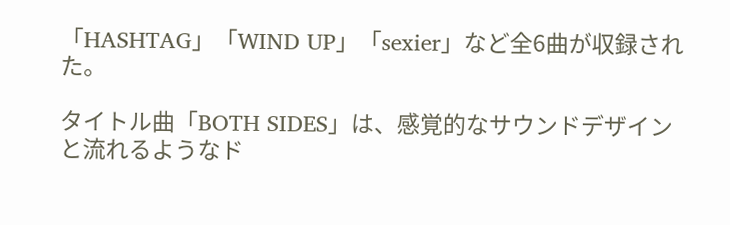「HASHTAG」「WIND UP」「sexier」など全6曲が収録された。

タイトル曲「BOTH SIDES」は、感覚的なサウンドデザインと流れるようなド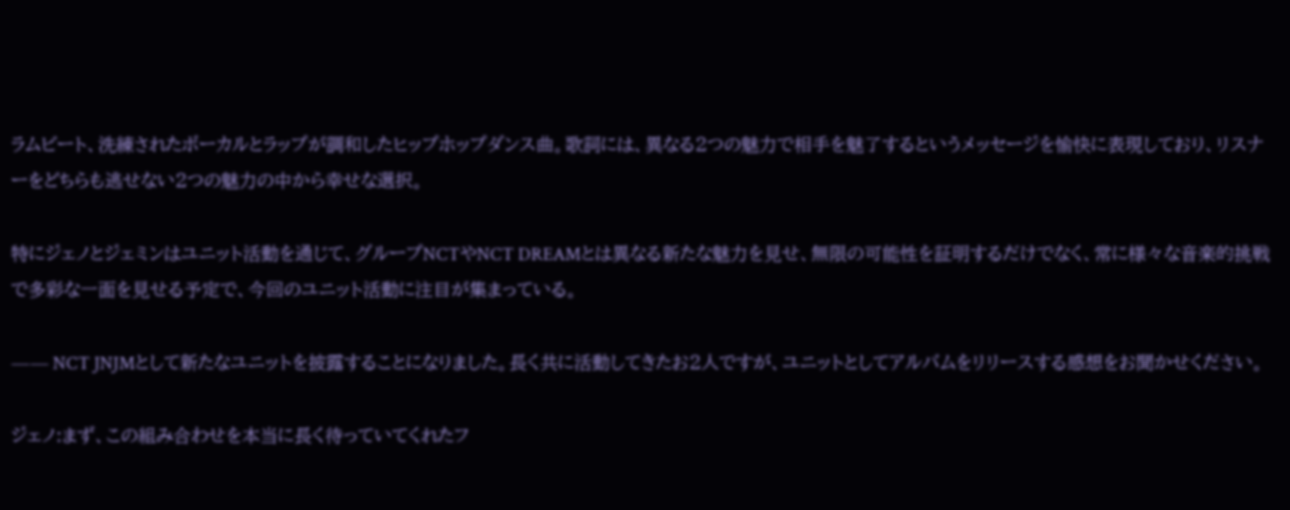ラムビート、洗練されたボーカルとラップが調和したヒップホップダンス曲。歌詞には、異なる2つの魅力で相手を魅了するというメッセージを愉快に表現しており、リスナーをどちらも逃せない2つの魅力の中から幸せな選択。

特にジェノとジェミンはユニット活動を通じて、グループNCTやNCT DREAMとは異なる新たな魅力を見せ、無限の可能性を証明するだけでなく、常に様々な音楽的挑戦で多彩な一面を見せる予定で、今回のユニット活動に注目が集まっている。

―― NCT JNJMとして新たなユニットを披露することになりました。長く共に活動してきたお2人ですが、ユニットとしてアルバムをリリースする感想をお聞かせください。

ジェノ:まず、この組み合わせを本当に長く待っていてくれたフ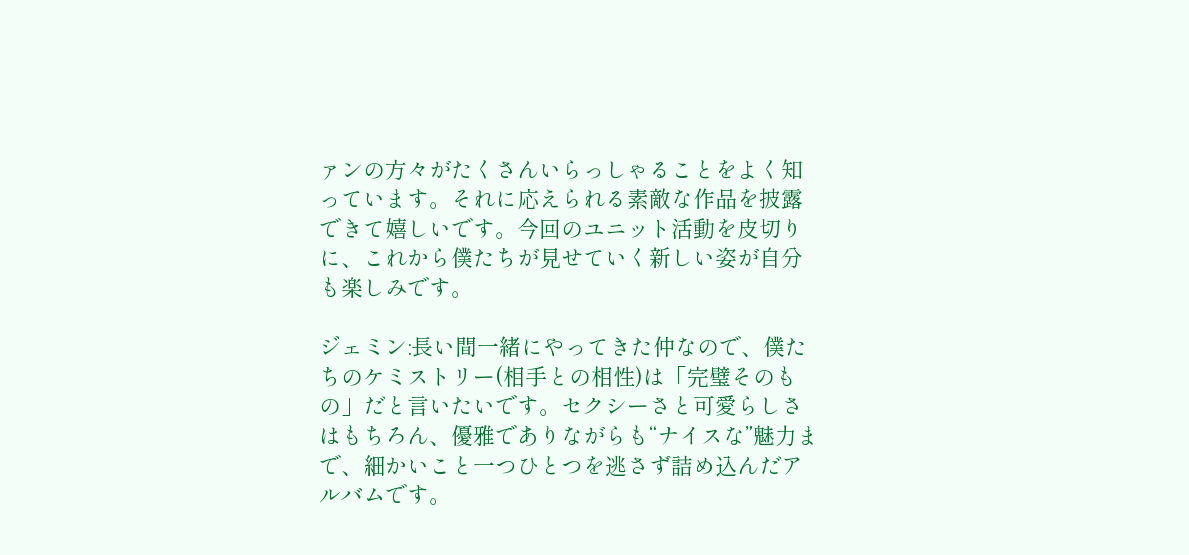ァンの方々がたくさんいらっしゃることをよく知っています。それに応えられる素敵な作品を披露できて嬉しいです。今回のユニット活動を皮切りに、これから僕たちが見せていく新しい姿が自分も楽しみです。

ジェミン:長い間一緒にやってきた仲なので、僕たちのケミストリー(相手との相性)は「完璧そのもの」だと言いたいです。セクシーさと可愛らしさはもちろん、優雅でありながらも“ナイスな”魅力まで、細かいこと一つひとつを逃さず詰め込んだアルバムです。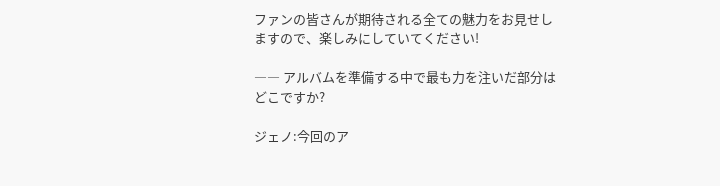ファンの皆さんが期待される全ての魅力をお見せしますので、楽しみにしていてください!

―― アルバムを準備する中で最も力を注いだ部分はどこですか?

ジェノ:今回のア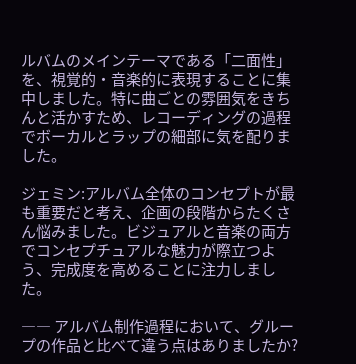ルバムのメインテーマである「二面性」を、視覚的・音楽的に表現することに集中しました。特に曲ごとの雰囲気をきちんと活かすため、レコーディングの過程でボーカルとラップの細部に気を配りました。

ジェミン:アルバム全体のコンセプトが最も重要だと考え、企画の段階からたくさん悩みました。ビジュアルと音楽の両方でコンセプチュアルな魅力が際立つよう、完成度を高めることに注力しました。

―― アルバム制作過程において、グループの作品と比べて違う点はありましたか?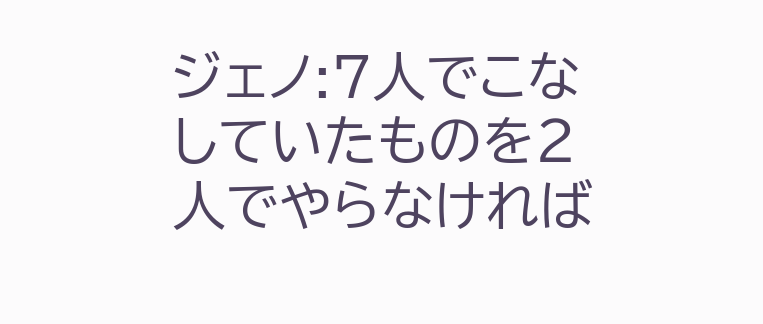ジェノ:7人でこなしていたものを2人でやらなければ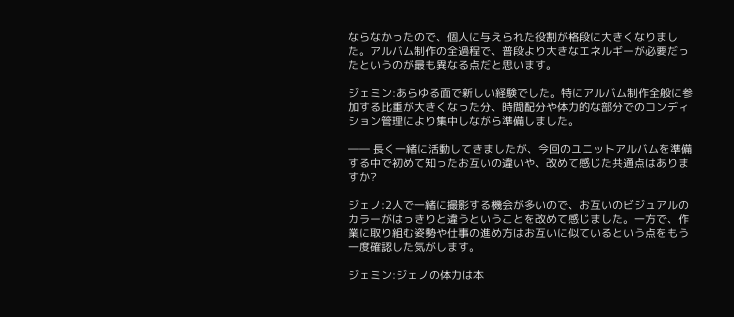ならなかったので、個人に与えられた役割が格段に大きくなりました。アルバム制作の全過程で、普段より大きなエネルギーが必要だったというのが最も異なる点だと思います。

ジェミン:あらゆる面で新しい経験でした。特にアルバム制作全般に参加する比重が大きくなった分、時間配分や体力的な部分でのコンディション管理により集中しながら準備しました。

―― 長く一緒に活動してきましたが、今回のユニットアルバムを準備する中で初めて知ったお互いの違いや、改めて感じた共通点はありますか?

ジェノ:2人で一緒に撮影する機会が多いので、お互いのビジュアルのカラーがはっきりと違うということを改めて感じました。一方で、作業に取り組む姿勢や仕事の進め方はお互いに似ているという点をもう一度確認した気がします。

ジェミン:ジェノの体力は本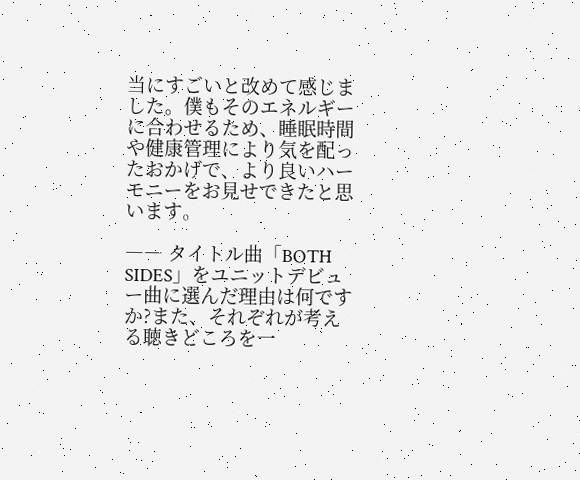当にすごいと改めて感じました。僕もそのエネルギーに合わせるため、睡眠時間や健康管理により気を配ったおかげで、より良いハーモニーをお見せできたと思います。

―― タイトル曲「BOTH SIDES」をユニットデビュー曲に選んだ理由は何ですか?また、それぞれが考える聴きどころを一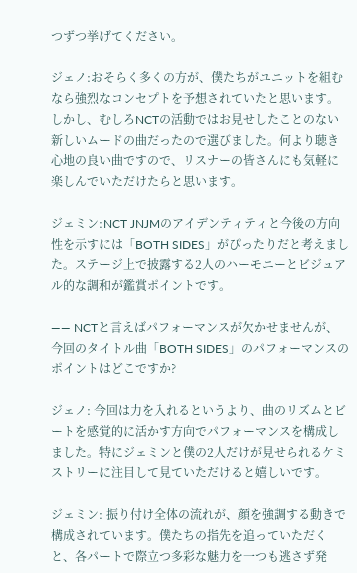つずつ挙げてください。

ジェノ:おそらく多くの方が、僕たちがユニットを組むなら強烈なコンセプトを予想されていたと思います。しかし、むしろNCTの活動ではお見せしたことのない新しいムードの曲だったので選びました。何より聴き心地の良い曲ですので、リスナーの皆さんにも気軽に楽しんでいただけたらと思います。

ジェミン:NCT JNJMのアイデンティティと今後の方向性を示すには「BOTH SIDES」がぴったりだと考えました。ステージ上で披露する2人のハーモニーとビジュアル的な調和が鑑賞ポイントです。

―― NCTと言えばパフォーマンスが欠かせませんが、今回のタイトル曲「BOTH SIDES」のパフォーマンスのポイントはどこですか?

ジェノ: 今回は力を入れるというより、曲のリズムとビートを感覚的に活かす方向でパフォーマンスを構成しました。特にジェミンと僕の2人だけが見せられるケミストリーに注目して見ていただけると嬉しいです。

ジェミン: 振り付け全体の流れが、顔を強調する動きで構成されています。僕たちの指先を追っていただくと、各パートで際立つ多彩な魅力を一つも逃さず発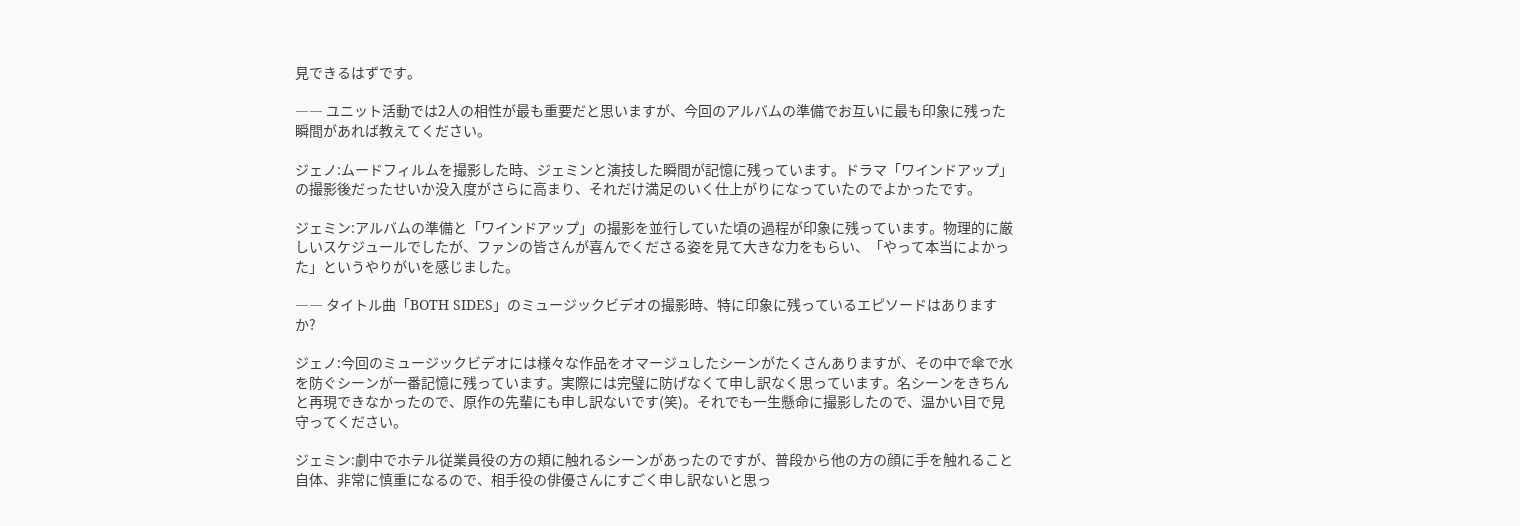見できるはずです。

―― ユニット活動では2人の相性が最も重要だと思いますが、今回のアルバムの準備でお互いに最も印象に残った瞬間があれば教えてください。

ジェノ:ムードフィルムを撮影した時、ジェミンと演技した瞬間が記憶に残っています。ドラマ「ワインドアップ」の撮影後だったせいか没入度がさらに高まり、それだけ満足のいく仕上がりになっていたのでよかったです。

ジェミン:アルバムの準備と「ワインドアップ」の撮影を並行していた頃の過程が印象に残っています。物理的に厳しいスケジュールでしたが、ファンの皆さんが喜んでくださる姿を見て大きな力をもらい、「やって本当によかった」というやりがいを感じました。

―― タイトル曲「BOTH SIDES」のミュージックビデオの撮影時、特に印象に残っているエピソードはありますか?

ジェノ:今回のミュージックビデオには様々な作品をオマージュしたシーンがたくさんありますが、その中で傘で水を防ぐシーンが一番記憶に残っています。実際には完璧に防げなくて申し訳なく思っています。名シーンをきちんと再現できなかったので、原作の先輩にも申し訳ないです(笑)。それでも一生懸命に撮影したので、温かい目で見守ってください。

ジェミン:劇中でホテル従業員役の方の頬に触れるシーンがあったのですが、普段から他の方の顔に手を触れること自体、非常に慎重になるので、相手役の俳優さんにすごく申し訳ないと思っ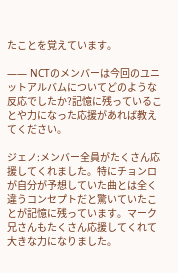たことを覚えています。

―― NCTのメンバーは今回のユニットアルバムについてどのような反応でしたか?記憶に残っていることや力になった応援があれば教えてください。

ジェノ:メンバー全員がたくさん応援してくれました。特にチョンロが自分が予想していた曲とは全く違うコンセプトだと驚いていたことが記憶に残っています。マーク兄さんもたくさん応援してくれて大きな力になりました。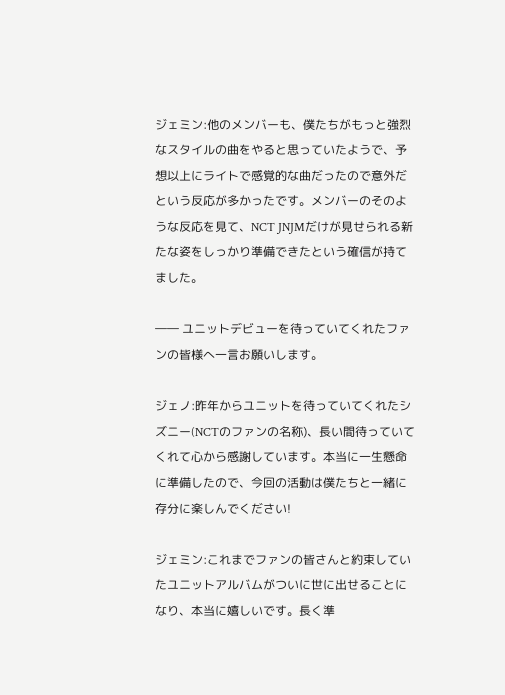ジェミン:他のメンバーも、僕たちがもっと強烈なスタイルの曲をやると思っていたようで、予想以上にライトで感覚的な曲だったので意外だという反応が多かったです。メンバーのそのような反応を見て、NCT JNJMだけが見せられる新たな姿をしっかり準備できたという確信が持てました。

―― ユニットデビューを待っていてくれたファンの皆様へ一言お願いします。

ジェノ:昨年からユニットを待っていてくれたシズニー(NCTのファンの名称)、長い間待っていてくれて心から感謝しています。本当に一生懸命に準備したので、今回の活動は僕たちと一緒に存分に楽しんでください!

ジェミン:これまでファンの皆さんと約束していたユニットアルバムがついに世に出せることになり、本当に嬉しいです。長く準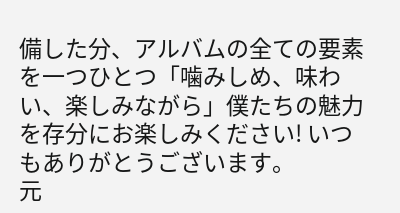備した分、アルバムの全ての要素を一つひとつ「噛みしめ、味わい、楽しみながら」僕たちの魅力を存分にお楽しみください! いつもありがとうございます。
元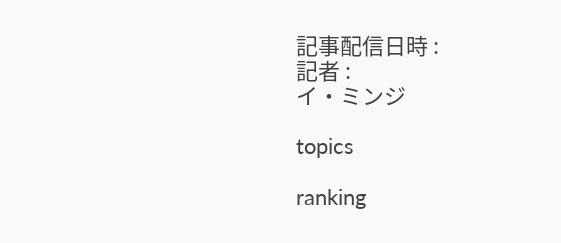記事配信日時 :
記者 :
イ・ミンジ

topics

ranking